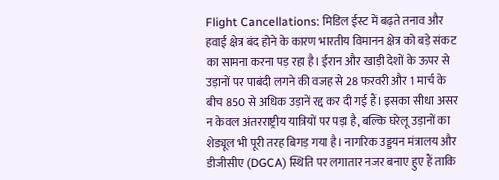Flight Cancellations: मिडिल ईस्ट में बढ़ते तनाव और हवाई क्षेत्र बंद होने के कारण भारतीय विमानन क्षेत्र को बड़े संकट का सामना करना पड़ रहा है। ईरान और खाड़ी देशों के ऊपर से उड़ानों पर पाबंदी लगने की वजह से 28 फरवरी और 1 मार्च के बीच 850 से अधिक उड़ानें रद्द कर दी गई हैं। इसका सीधा असर न केवल अंतरराष्ट्रीय यात्रियों पर पड़ा है, बल्कि घरेलू उड़ानों का शेड्यूल भी पूरी तरह बिगड़ गया है। नागरिक उड्डयन मंत्रालय और डीजीसीए (DGCA) स्थिति पर लगातार नजर बनाए हुए हैं ताकि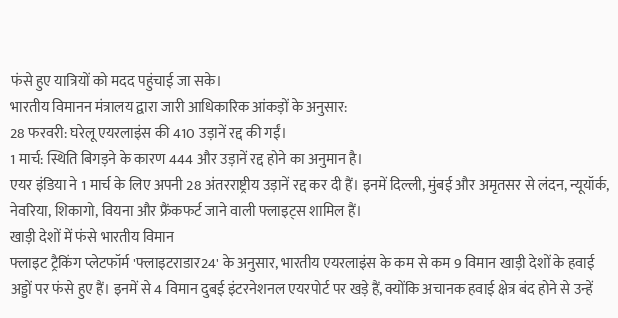फंसे हुए यात्रियों को मदद पहुंचाई जा सके।
भारतीय विमानन मंत्रालय द्वारा जारी आधिकारिक आंकड़ों के अनुसार:
28 फरवरी: घरेलू एयरलाइंस की 410 उड़ानें रद्द की गईं।
1 मार्च: स्थिति बिगड़ने के कारण 444 और उड़ानें रद्द होने का अनुमान है।
एयर इंडिया ने 1 मार्च के लिए अपनी 28 अंतरराष्ट्रीय उड़ानें रद्द कर दी हैं। इनमें दिल्ली, मुंबई और अमृतसर से लंदन, न्यूयॉर्क, नेवरिया, शिकागो, वियना और फ्रैंकफर्ट जाने वाली फ्लाइट्स शामिल हैं।
खाड़ी देशों में फंसे भारतीय विमान
फ्लाइट ट्रैकिंग प्लेटफॉर्म 'फ्लाइटराडार24' के अनुसार, भारतीय एयरलाइंस के कम से कम 9 विमान खाड़ी देशों के हवाई अड्डों पर फंसे हुए हैं। इनमें से 4 विमान दुबई इंटरनेशनल एयरपोर्ट पर खड़े हैं, क्योंकि अचानक हवाई क्षेत्र बंद होने से उन्हें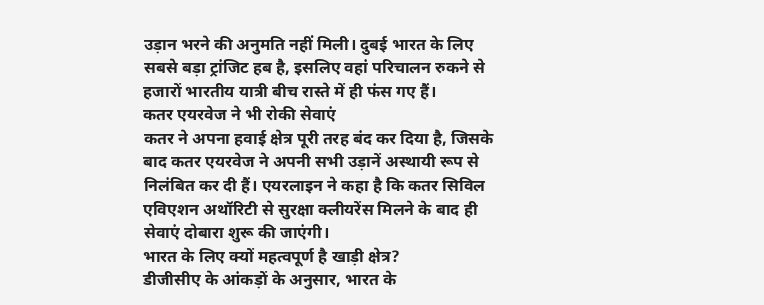उड़ान भरने की अनुमति नहीं मिली। दुबई भारत के लिए सबसे बड़ा ट्रांजिट हब है, इसलिए वहां परिचालन रुकने से हजारों भारतीय यात्री बीच रास्ते में ही फंस गए हैं।
कतर एयरवेज ने भी रोकी सेवाएं
कतर ने अपना हवाई क्षेत्र पूरी तरह बंद कर दिया है, जिसके बाद कतर एयरवेज ने अपनी सभी उड़ानें अस्थायी रूप से निलंबित कर दी हैं। एयरलाइन ने कहा है कि कतर सिविल एविएशन अथॉरिटी से सुरक्षा क्लीयरेंस मिलने के बाद ही सेवाएं दोबारा शुरू की जाएंगी।
भारत के लिए क्यों महत्वपूर्ण है खाड़ी क्षेत्र?
डीजीसीए के आंकड़ों के अनुसार, भारत के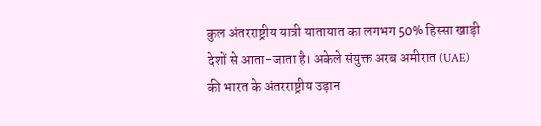कुल अंतरराष्ट्रीय यात्री यातायात का लगभग 50% हिस्सा खाड़ी देशों से आता-जाता है। अकेले संयुक्त अरब अमीरात (UAE) की भारत के अंतरराष्ट्रीय उड़ान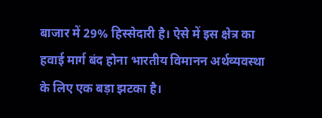बाजार में 29% हिस्सेदारी है। ऐसे में इस क्षेत्र का हवाई मार्ग बंद होना भारतीय विमानन अर्थव्यवस्था के लिए एक बड़ा झटका है।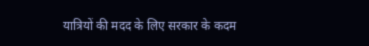यात्रियों की मदद के लिए सरकार के कदम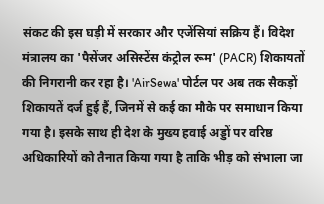संकट की इस घड़ी में सरकार और एजेंसियां सक्रिय हैं। विदेश मंत्रालय का 'पैसेंजर असिस्टेंस कंट्रोल रूम' (PACR) शिकायतों की निगरानी कर रहा है। 'AirSewa' पोर्टल पर अब तक सैकड़ों शिकायतें दर्ज हुई हैं, जिनमें से कई का मौके पर समाधान किया गया है। इसके साथ ही देश के मुख्य हवाई अड्डों पर वरिष्ठ अधिकारियों को तैनात किया गया है ताकि भीड़ को संभाला जा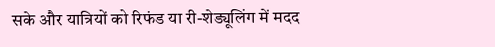सके और यात्रियों को रिफंड या री-शेड्यूलिंग में मदद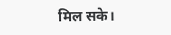मिल सके।